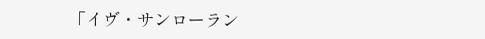「イヴ・サンローラン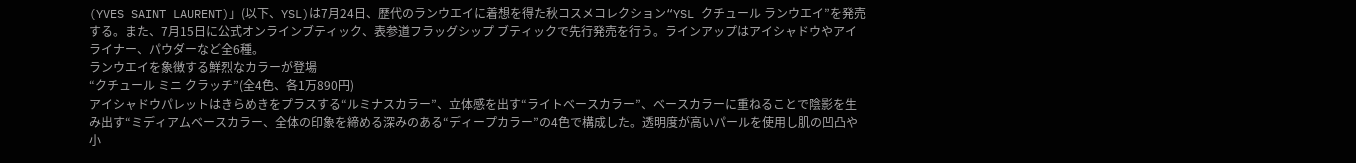(YVES SAINT LAURENT)」(以下、YSL)は7月24日、歴代のランウエイに着想を得た秋コスメコレクション“YSL クチュール ランウエイ”を発売する。また、7月15日に公式オンラインブティック、表参道フラッグシップ ブティックで先行発売を行う。ラインアップはアイシャドウやアイライナー、パウダーなど全6種。
ランウエイを象徴する鮮烈なカラーが登場
“クチュール ミニ クラッチ”(全4色、各1万890円)
アイシャドウパレットはきらめきをプラスする“ルミナスカラー”、立体感を出す“ライトベースカラー”、ベースカラーに重ねることで陰影を生み出す“ミディアムベースカラー、全体の印象を締める深みのある“ディープカラー”の4色で構成した。透明度が高いパールを使用し肌の凹凸や小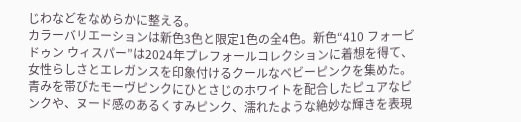じわなどをなめらかに整える。
カラーバリエーションは新色3色と限定1色の全4色。新色“410 フォービドゥン ウィスパー”は2024年プレフォールコレクションに着想を得て、女性らしさとエレガンスを印象付けるクールなベビーピンクを集めた。青みを帯びたモーヴピンクにひとさじのホワイトを配合したピュアなピンクや、ヌード感のあるくすみピンク、濡れたような絶妙な輝きを表現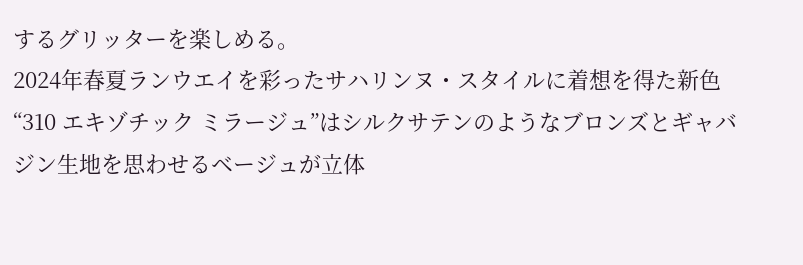するグリッターを楽しめる。
2024年春夏ランウエイを彩ったサハリンヌ・スタイルに着想を得た新色“310 エキゾチック ミラージュ”はシルクサテンのようなブロンズとギャバジン生地を思わせるベージュが立体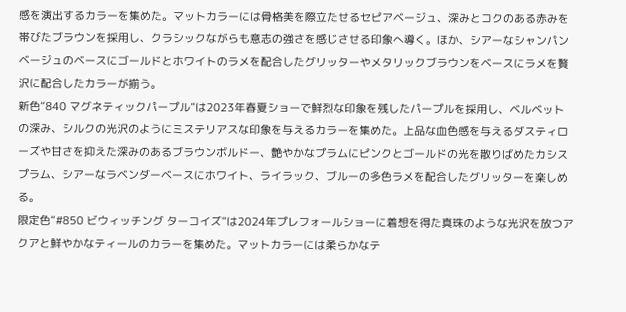感を演出するカラーを集めた。マットカラーには骨格美を際立たせるセピアベージュ、深みとコクのある赤みを帯びたブラウンを採用し、クラシックながらも意志の強さを感じさせる印象へ導く。ほか、シアーなシャンパンベージュのベースにゴールドとホワイトのラメを配合したグリッターやメタリックブラウンをベースにラメを贅沢に配合したカラーが揃う。
新色“840 マグネティックパープル”は2023年春夏ショーで鮮烈な印象を残したパープルを採用し、ベルベットの深み、シルクの光沢のようにミステリアスな印象を与えるカラーを集めた。上品な血色感を与えるダスティローズや甘さを抑えた深みのあるブラウンボルドー、艶やかなプラムにピンクとゴールドの光を散りばめたカシスプラム、シアーなラベンダーベースにホワイト、ライラック、ブルーの多色ラメを配合したグリッターを楽しめる。
限定色“#850 ビウィッチング ターコイズ”は2024年プレフォールショーに着想を得た真珠のような光沢を放つアクアと鮮やかなティールのカラーを集めた。マットカラーには柔らかなテ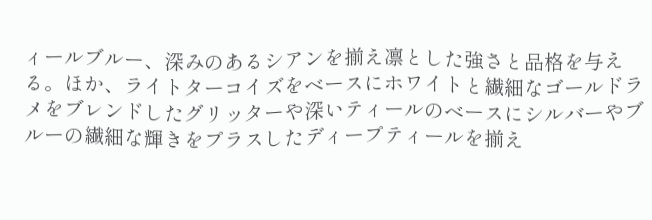ィールブルー、深みのあるシアンを揃え凛とした強さと品格を与える。ほか、ライトターコイズをベースにホワイトと繊細なゴールドラメをブレンドしたグリッターや深いティールのベースにシルバーやブルーの繊細な輝きをプラスしたディープティールを揃え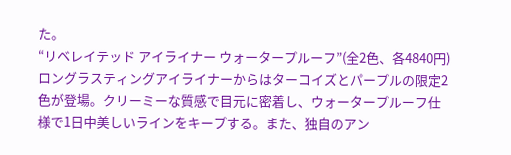た。
“リベレイテッド アイライナー ウォータープルーフ”(全2色、各4840円)
ロングラスティングアイライナーからはターコイズとパープルの限定2色が登場。クリーミーな質感で目元に密着し、ウォータープルーフ仕様で1日中美しいラインをキープする。また、独自のアン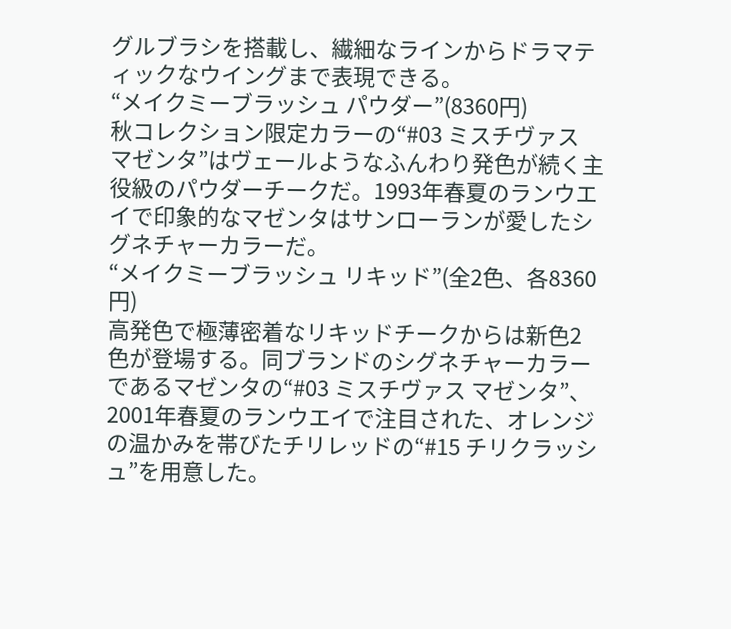グルブラシを搭載し、繊細なラインからドラマティックなウイングまで表現できる。
“メイクミーブラッシュ パウダー”(8360円)
秋コレクション限定カラーの“#03 ミスチヴァス マゼンタ”はヴェールようなふんわり発色が続く主役級のパウダーチークだ。1993年春夏のランウエイで印象的なマゼンタはサンローランが愛したシグネチャーカラーだ。
“メイクミーブラッシュ リキッド”(全2色、各8360円)
高発色で極薄密着なリキッドチークからは新色2色が登場する。同ブランドのシグネチャーカラーであるマゼンタの“#03 ミスチヴァス マゼンタ”、2001年春夏のランウエイで注目された、オレンジの温かみを帯びたチリレッドの“#15 チリクラッシュ”を用意した。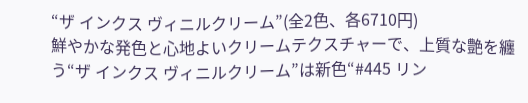“ザ インクス ヴィニルクリーム”(全2色、各6710円)
鮮やかな発色と心地よいクリームテクスチャーで、上質な艶を纏う“ザ インクス ヴィニルクリーム”は新色“#445 リン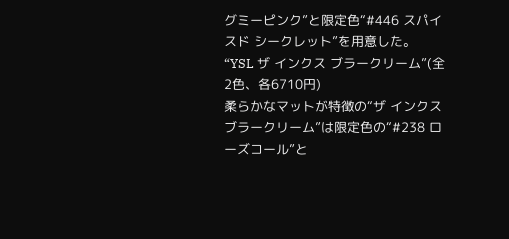グミーピンク”と限定色“#446 スパイスド シークレット”を用意した。
“YSL ザ インクス ブラークリーム”(全2色、各6710円)
柔らかなマットが特徴の“ザ インクス ブラークリーム”は限定色の“#238 ローズコール”と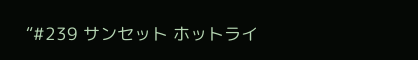“#239 サンセット ホットライ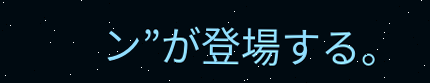ン”が登場する。